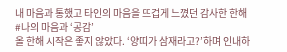내 마음과 통했고 타인의 마음을 뜨겁게 느꼈던 감사한 한해
#나의 마음과 ‘공감’
올 한해 시작은 좋지 않았다. ‘양띠가 삼재라고?’하며 인내하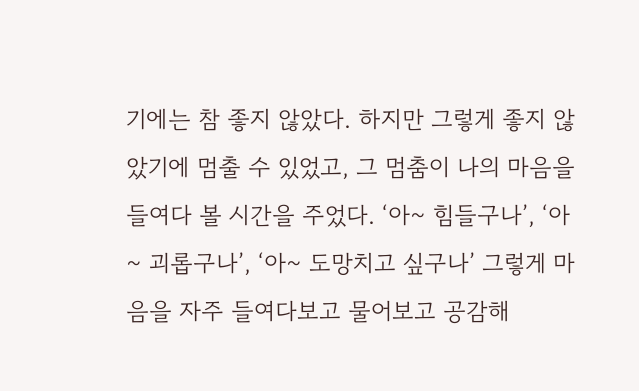기에는 참 좋지 않았다. 하지만 그렇게 좋지 않았기에 멈출 수 있었고, 그 멈춤이 나의 마음을 들여다 볼 시간을 주었다. ‘아~ 힘들구나’, ‘아~ 괴롭구나’, ‘아~ 도망치고 싶구나’ 그렇게 마음을 자주 들여다보고 물어보고 공감해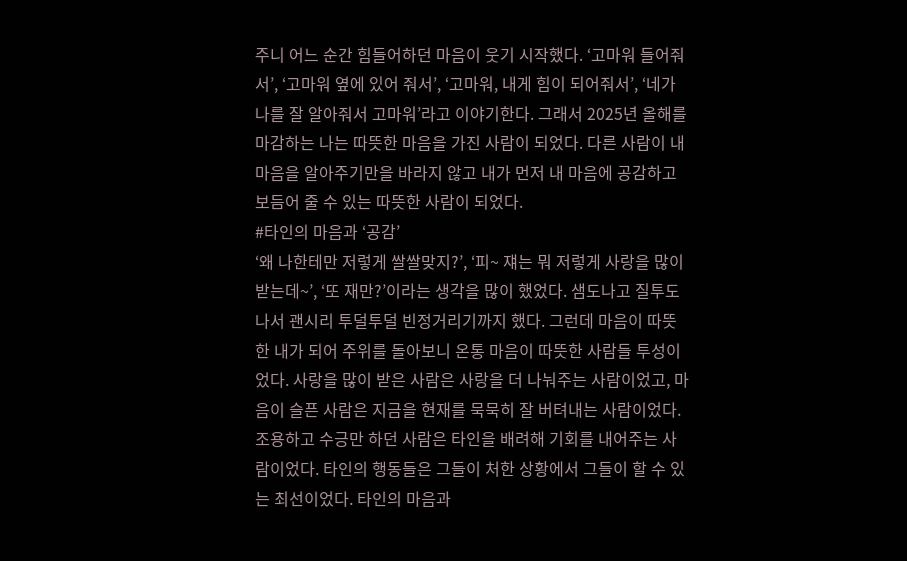주니 어느 순간 힘들어하던 마음이 웃기 시작했다. ‘고마워 들어줘서’, ‘고마워 옆에 있어 줘서’, ‘고마워, 내게 힘이 되어줘서’, ‘네가 나를 잘 알아줘서 고마워’라고 이야기한다. 그래서 2025년 올해를 마감하는 나는 따뜻한 마음을 가진 사람이 되었다. 다른 사람이 내 마음을 알아주기만을 바라지 않고 내가 먼저 내 마음에 공감하고 보듬어 줄 수 있는 따뜻한 사람이 되었다.
#타인의 마음과 ‘공감’
‘왜 나한테만 저렇게 쌀쌀맞지?’, ‘피~ 쟤는 뭐 저렇게 사랑을 많이 받는데~’, ‘또 재만?’이라는 생각을 많이 했었다. 샘도나고 질투도 나서 괜시리 투덜투덜 빈정거리기까지 했다. 그런데 마음이 따뜻한 내가 되어 주위를 돌아보니 온통 마음이 따뜻한 사람들 투성이었다. 사랑을 많이 받은 사람은 사랑을 더 나눠주는 사람이었고, 마음이 슬픈 사람은 지금을 현재를 묵묵히 잘 버텨내는 사람이었다. 조용하고 수긍만 하던 사람은 타인을 배려해 기회를 내어주는 사람이었다. 타인의 행동들은 그들이 처한 상황에서 그들이 할 수 있는 최선이었다. 타인의 마음과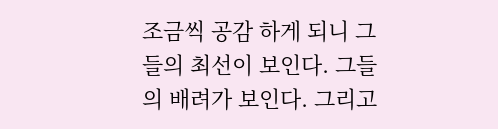조금씩 공감 하게 되니 그들의 최선이 보인다. 그들의 배려가 보인다. 그리고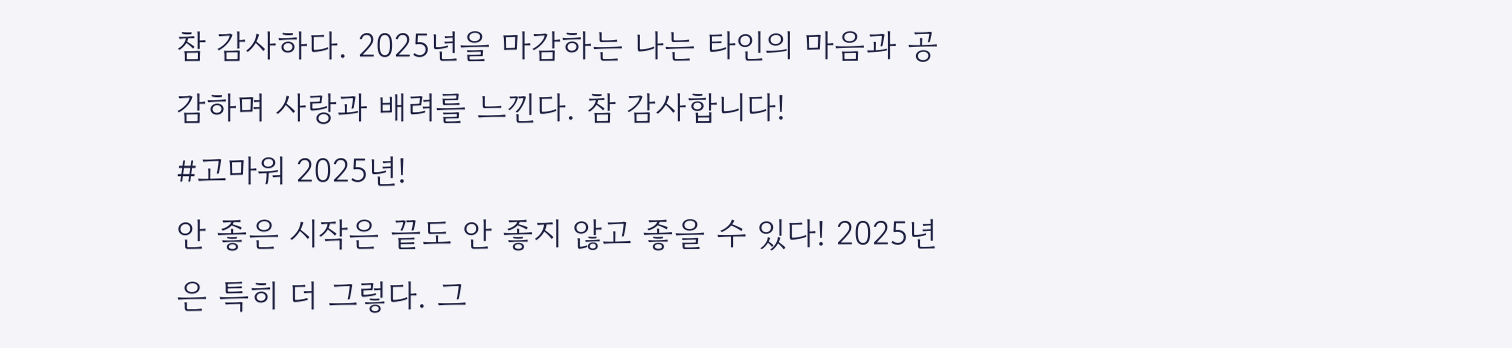참 감사하다. 2025년을 마감하는 나는 타인의 마음과 공감하며 사랑과 배려를 느낀다. 참 감사합니다!
#고마워 2025년!
안 좋은 시작은 끝도 안 좋지 않고 좋을 수 있다! 2025년은 특히 더 그렇다. 그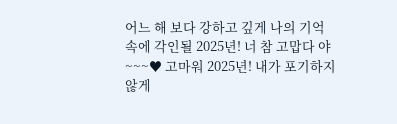어느 해 보다 강하고 깊게 나의 기억속에 각인될 2025년! 너 참 고맙다 야~~~♥ 고마워 2025년! 내가 포기하지 않게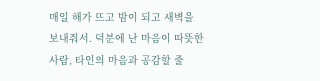매일 해가 뜨고 밤이 되고 새벽을 보내줘서. 덕분에 난 마음이 따뜻한 사람, 타인의 마음과 공감할 줄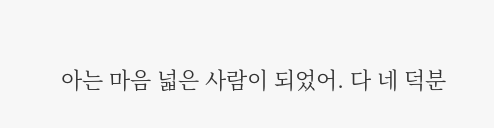아는 마음 넓은 사람이 되었어. 다 네 덕분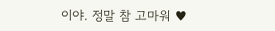이야. 정말 참 고마워 ♥